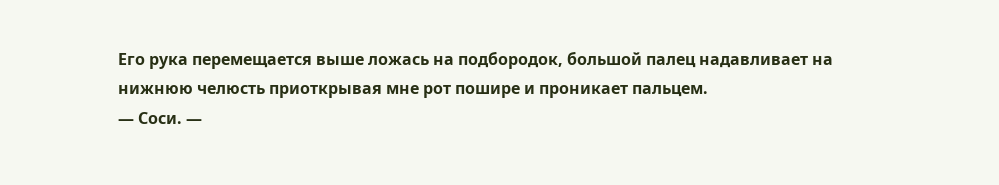Его рука перемещается выше ложась на подбородок, большой палец надавливает на нижнюю челюсть приоткрывая мне рот пошире и проникает пальцем.
— Соси. —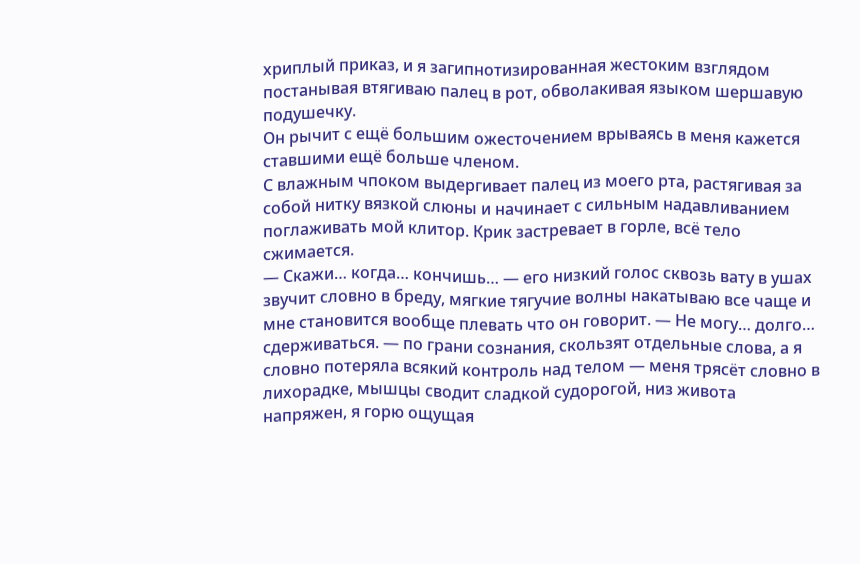хриплый приказ, и я загипнотизированная жестоким взглядом постанывая втягиваю палец в рот, обволакивая языком шершавую подушечку.
Он рычит с ещё большим ожесточением врываясь в меня кажется ставшими ещё больше членом.
С влажным чпоком выдергивает палец из моего рта, растягивая за собой нитку вязкой слюны и начинает с сильным надавливанием поглаживать мой клитор. Крик застревает в горле, всё тело сжимается.
— Скажи… когда… кончишь… — его низкий голос сквозь вату в ушах звучит словно в бреду, мягкие тягучие волны накатываю все чаще и мне становится вообще плевать что он говорит. — Не могу… долго… сдерживаться. — по грани сознания, скользят отдельные слова, а я словно потеряла всякий контроль над телом — меня трясёт словно в лихорадке, мышцы сводит сладкой судорогой, низ живота напряжен, я горю ощущая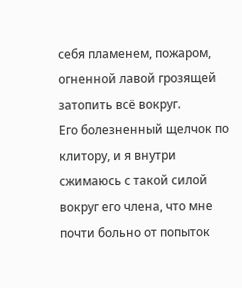себя пламенем, пожаром, огненной лавой грозящей затопить всё вокруг.
Его болезненный щелчок по клитору, и я внутри сжимаюсь с такой силой вокруг его члена, что мне почти больно от попыток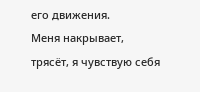его движения.
Меня накрывает, трясёт, я чувствую себя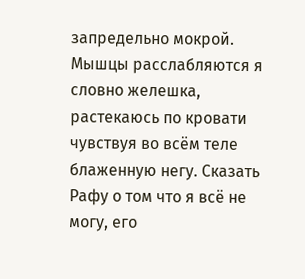запредельно мокрой. Мышцы расслабляются я словно желешка, растекаюсь по кровати чувствуя во всём теле блаженную негу. Сказать Рафу о том что я всё не могу, его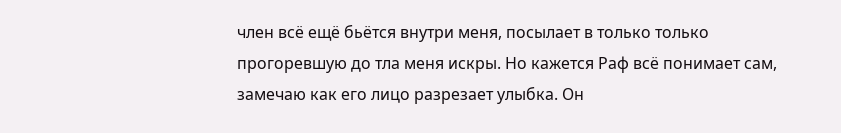член всё ещё бьётся внутри меня, посылает в только только прогоревшую до тла меня искры. Но кажется Раф всё понимает сам, замечаю как его лицо разрезает улыбка. Он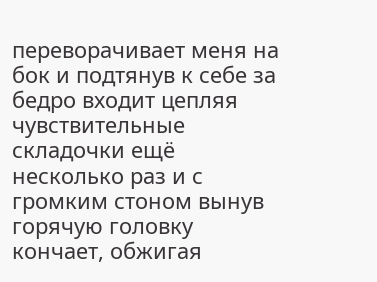переворачивает меня на бок и подтянув к себе за бедро входит цепляя чувствительные складочки ещё несколько раз и с громким стоном вынув горячую головку кончает, обжигая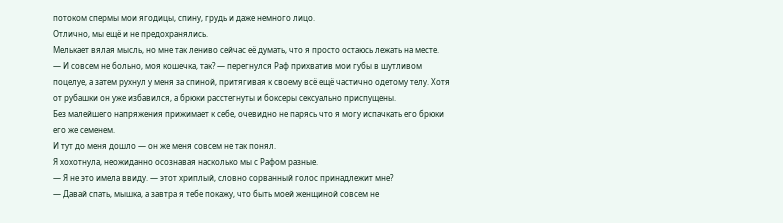потоком спермы мои ягодицы, спину, грудь и даже немного лицо.
Отлично, мы ещё и не предохранялись.
Мелькает вялая мысль, но мне так лениво сейчас её думать, что я просто остаюсь лежать на месте.
— И совсем не больно, моя кошечка, так? — перегнулся Раф прихватив мои губы в шутливом поцелуе, а затем рухнул у меня за спиной, притягивая к своему всё ещё частично одетому телу. Хотя от рубашки он уже избавился, а брюки расстегнуты и боксеры сексуально приспущены.
Без малейшего напряжения прижимает к себе, очевидно не парясь что я могу испачкать его брюки его же семенем.
И тут до меня дошло — он же меня совсем не так понял.
Я хохотнула, неожиданно осознавая насколько мы с Рафом разные.
— Я не это имела ввиду. — этот хриплый, словно сорванный голос принадлежит мне?
— Давай спать, мышка, а завтра я тебе покажу, что быть моей женщиной совсем не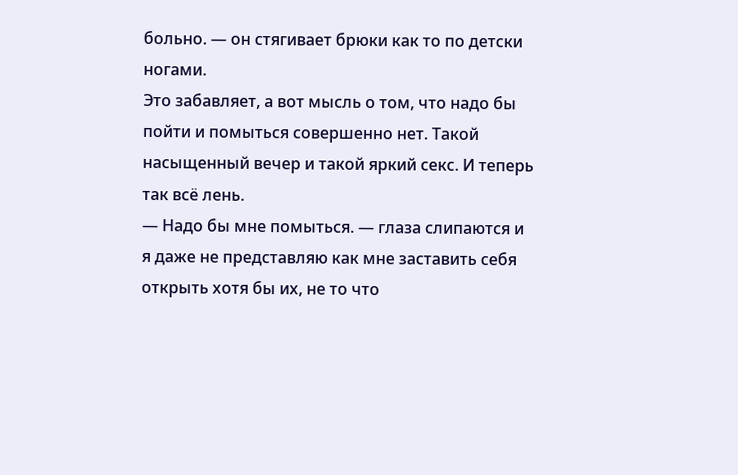больно. — он стягивает брюки как то по детски ногами.
Это забавляет, а вот мысль о том, что надо бы пойти и помыться совершенно нет. Такой насыщенный вечер и такой яркий секс. И теперь так всё лень.
— Надо бы мне помыться. — глаза слипаются и я даже не представляю как мне заставить себя открыть хотя бы их, не то что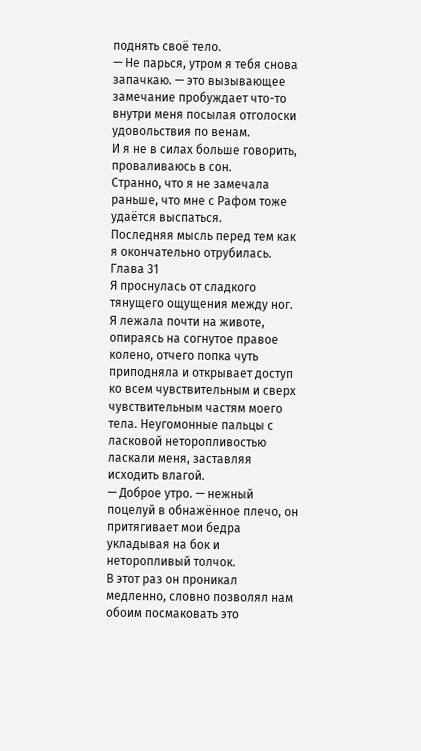поднять своё тело.
— Не парься, утром я тебя снова запачкаю. — это вызывающее замечание пробуждает что-то внутри меня посылая отголоски удовольствия по венам.
И я не в силах больше говорить, проваливаюсь в сон.
Странно, что я не замечала раньше, что мне с Рафом тоже удаётся выспаться.
Последняя мысль перед тем как я окончательно отрубилась.
Глава 31
Я проснулась от сладкого тянущего ощущения между ног.
Я лежала почти на животе, опираясь на согнутое правое колено, отчего попка чуть приподняла и открывает доступ ко всем чувствительным и сверх чувствительным частям моего тела. Неугомонные пальцы с ласковой неторопливостью ласкали меня, заставляя исходить влагой.
— Доброе утро. — нежный поцелуй в обнажённое плечо, он притягивает мои бедра укладывая на бок и неторопливый толчок.
В этот раз он проникал медленно, словно позволял нам обоим посмаковать это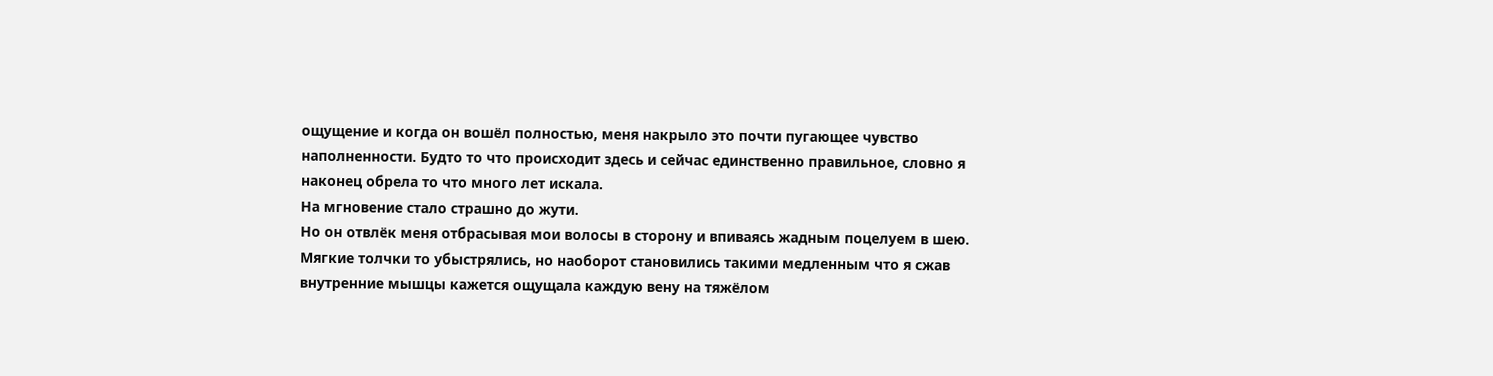ощущение и когда он вошёл полностью, меня накрыло это почти пугающее чувство наполненности. Будто то что происходит здесь и сейчас единственно правильное, словно я наконец обрела то что много лет искала.
На мгновение стало страшно до жути.
Но он отвлёк меня отбрасывая мои волосы в сторону и впиваясь жадным поцелуем в шею.
Мягкие толчки то убыстрялись, но наоборот становились такими медленным что я сжав внутренние мышцы кажется ощущала каждую вену на тяжёлом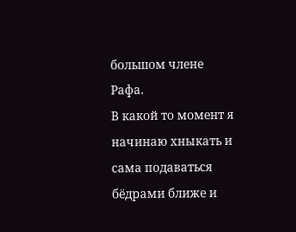большом члене Рафа.
В какой то момент я начинаю хныкать и сама подаваться бёдрами ближе и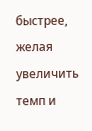быстрее, желая увеличить темп и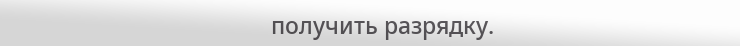получить разрядку.